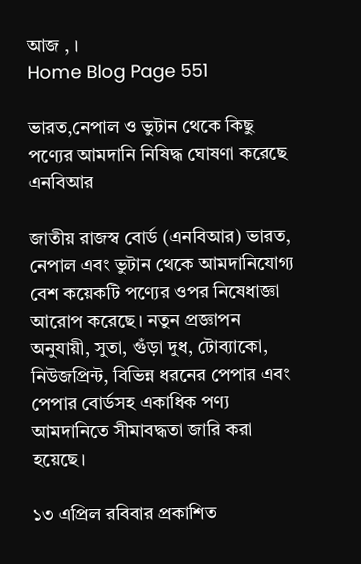আজ , ।
Home Blog Page 551

ভারত,নেপাল ও ভুটান থেকে কিছু পণ্যের আমদানি নিষিদ্ধ ঘোষণা করেছে এনবিআর

জাতীয় রাজস্ব বোর্ড (এনবিআর) ভারত, নেপাল এবং ভুটান থেকে আমদানিযোগ্য বেশ কয়েকটি পণ্যের ওপর নিষেধাজ্ঞা আরোপ করেছে। নতুন প্রজ্ঞাপন অনুযায়ী, সুতা, গুঁড়া দুধ, টোব্যাকো, নিউজপ্রিন্ট, বিভিন্ন ধরনের পেপার এবং পেপার বোর্ডসহ একাধিক পণ্য আমদানিতে সীমাবদ্ধতা জারি করা হয়েছে।

১৩ এপ্রিল রবিবার প্রকাশিত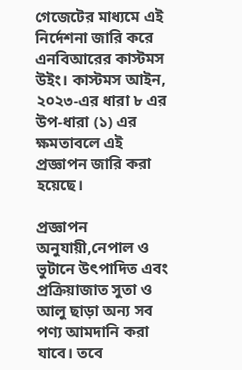গেজেটের মাধ্যমে এই নির্দেশনা জারি করে এনবিআরের কাস্টমস উইং। কাস্টমস আইন, ২০২৩-এর ধারা ৮ এর উপ-ধারা (১) এর ক্ষমতাবলে এই প্রজ্ঞাপন জারি করা হয়েছে।

প্রজ্ঞাপন অনুযায়ী,নেপাল ও ভুটানে উৎপাদিত এবং প্রক্রিয়াজাত সুতা ও আলু ছাড়া অন্য সব পণ্য আমদানি করা যাবে। তবে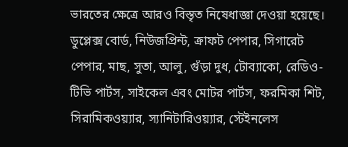ভারতের ক্ষেত্রে আরও বিস্তৃত নিষেধাজ্ঞা দেওয়া হয়েছে। ডুপ্লেক্স বোর্ড, নিউজপ্রিন্ট, ক্রাফট পেপার, সিগারেট পেপার, মাছ, সুতা, আলু, গুঁড়া দুধ, টোব্যাকো, রেডিও-টিভি পার্টস, সাইকেল এবং মোটর পার্টস, ফরমিকা শিট, সিরামিকওয়্যার, স্যানিটারিওয়্যার, স্টেইনলেস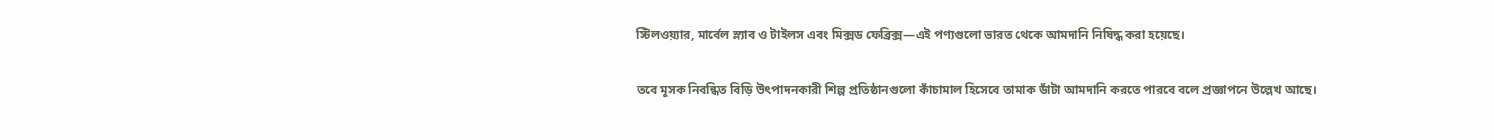স্টিলওয়্যার, মার্বেল স্ল্যাব ও টাইলস এবং মিক্সড ফেব্রিক্স—এই পণ্যগুলো ভারত থেকে আমদানি নিষিদ্ধ করা হয়েছে।

তবে মূসক নিবন্ধিত বিড়ি উৎপাদনকারী শিল্প প্রতিষ্ঠানগুলো কাঁচামাল হিসেবে তামাক ডাঁটা আমদানি করতে পারবে বলে প্রজ্ঞাপনে উল্লেখ আছে।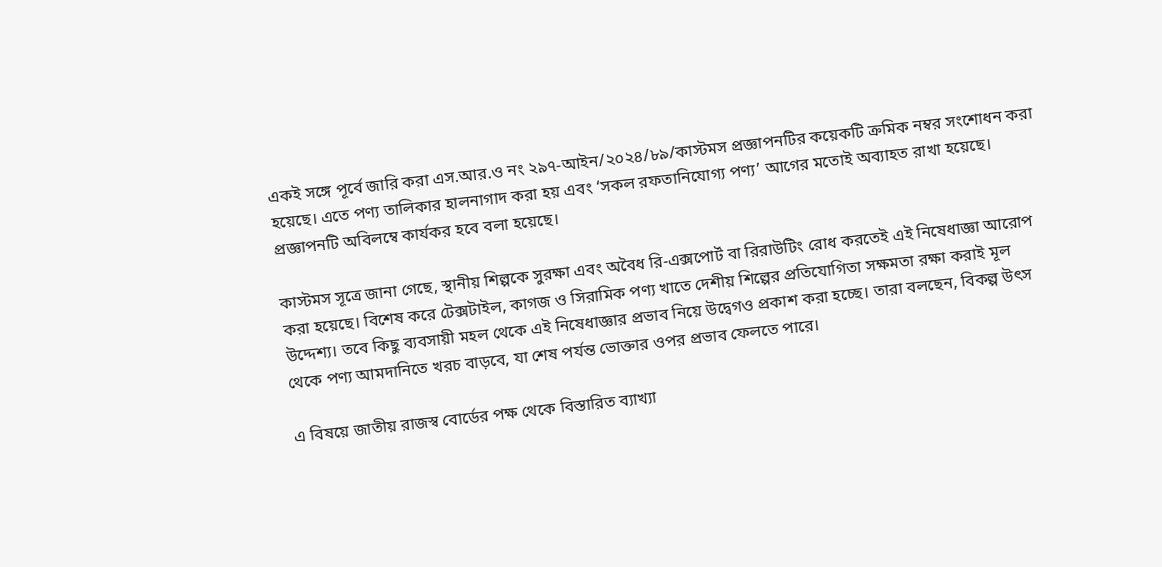একই সঙ্গে পূর্বে জারি করা এস.আর.ও নং ২৯৭-আইন/২০২৪/৮৯/কাস্টমস প্রজ্ঞাপনটির কয়েকটি ক্রমিক নম্বর সংশোধন করা হয়েছে। এতে পণ্য তালিকার হালনাগাদ করা হয় এবং ‘সকল রফতানিযোগ্য পণ্য’ আগের মতোই অব্যাহত রাখা হয়েছে। প্রজ্ঞাপনটি অবিলম্বে কার্যকর হবে বলা হয়েছে।

কাস্টমস সূত্রে জানা গেছে, স্থানীয় শিল্পকে সুরক্ষা এবং অবৈধ রি-এক্সপোর্ট বা রিরাউটিং রোধ করতেই এই নিষেধাজ্ঞা আরোপ করা হয়েছে। বিশেষ করে টেক্সটাইল, কাগজ ও সিরামিক পণ্য খাতে দেশীয় শিল্পের প্রতিযোগিতা সক্ষমতা রক্ষা করাই মূল উদ্দেশ্য। তবে কিছু ব্যবসায়ী মহল থেকে এই নিষেধাজ্ঞার প্রভাব নিয়ে উদ্বেগও প্রকাশ করা হচ্ছে। তারা বলছেন, বিকল্প উৎস থেকে পণ্য আমদানিতে খরচ বাড়বে, যা শেষ পর্যন্ত ভোক্তার ওপর প্রভাব ফেলতে পারে।

এ বিষয়ে জাতীয় রাজস্ব বোর্ডের পক্ষ থেকে বিস্তারিত ব্যাখ্যা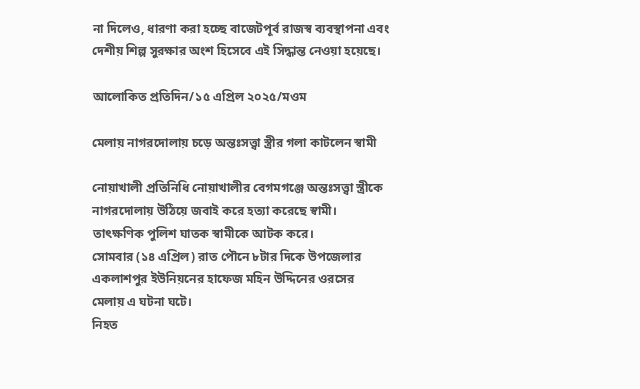না দিলেও, ধারণা করা হচ্ছে বাজেটপূর্ব রাজস্ব ব্যবস্থাপনা এবং দেশীয় শিল্প সুরক্ষার অংশ হিসেবে এই সিদ্ধান্ত নেওয়া হয়েছে।

আলোকিত প্রতিদিন/১৫ এপ্রিল ২০২৫/মওম

মেলায় নাগরদোলায় চড়ে অন্তঃসত্ত্বা স্ত্রীর গলা কাটলেন স্বামী

নোয়াখালী প্রতিনিধি নোয়াখালীর বেগমগঞ্জে অন্তঃসত্ত্বা স্ত্রীকে নাগরদোলায় উঠিয়ে জবাই করে হত্যা করেছে স্বামী। তাৎক্ষণিক পুলিশ ঘাতক স্বামীকে আটক করে।
সোমবার (১৪ এপ্রিল) রাত পৌনে ৮টার দিকে উপজেলার একলাশপুর ইউনিয়নের হাফেজ মহিন উদ্দিনের ওরসের মেলায় এ ঘটনা ঘটে।
নিহত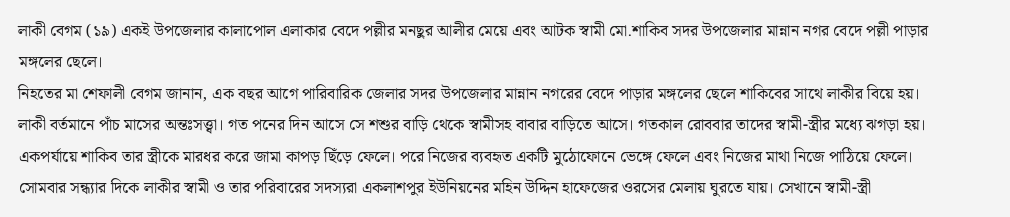লাকী বেগম (১৯) একই উপজেলার কালাপোল এলাকার বেদে পল্লীর মনছুর আলীর মেয়ে এবং আটক স্বামী মো.শাকিব সদর উপজেলার মান্নান নগর বেদে পল্লী পাড়ার মঙ্গলের ছেলে।
নিহতের মা শেফালী বেগম জানান, এক বছর আগে পারিবারিক জেলার সদর উপজেলার মান্নান নগরের বেদে পাড়ার মঙ্গলের ছেলে শাকিবের সাথে লাকীর বিয়ে হয়। লাকী বর্তমানে পাঁচ মাসের অন্তঃসত্ত্বা। গত পনের দিন আসে সে শশুর বাড়ি থেকে স্বামীসহ বাবার বাড়িতে আসে। গতকাল রোববার তাদের স্বামী-স্ত্রীর মধ্যে ঝগড়া হয়। একপর্যায়ে শাকিব তার স্ত্রীকে মারধর করে জামা কাপড় ছিঁড়ে ফেলে। পরে নিজের ব্যবহৃত একটি মুঠোফোনে ভেঙ্গে ফেলে এবং নিজের মাথা নিজে পাঠিয়ে ফেলে। সোমবার সন্ধ্যার দিকে লাকীর স্বামী ও তার পরিবারের সদস্যরা একলাশপুর ইউনিয়নের মহিন উদ্দিন হাফেজের ওরসের মেলায় ঘুরতে যায়। সেখানে স্বামী-স্ত্রী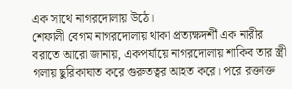এক সাথে নাগরদোলায় উঠে।
শেফালী বেগম নাগরদোলায় থাকা প্রত্যক্ষদর্শী এক নারীর বরাতে আরো জানায়, একপর্যায়ে নাগরদোলায় শাকিব তার স্ত্রী গলায় ছুরিকাঘাত করে গুরুতত্বর আহত করে। পরে রক্তাক্ত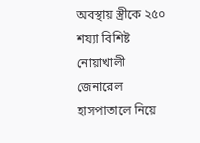অবস্থায় স্ত্রীকে ২৫০ শয্যা বিশিষ্ট নোয়াখালী জেনারেল হাসপাতালে নিয়ে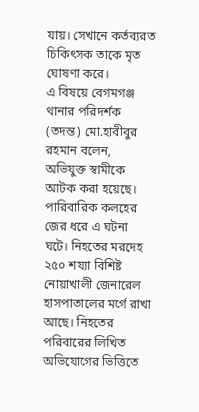যায়। সেখানে কর্তব্যরত চিকিৎসক তাকে মৃত ঘোষণা করে।
এ বিষয়ে বেগমগঞ্জ থানার পরিদর্শক (তদন্ত) মো.হাবীবুর রহমান বলেন, অভিযুক্ত স্বামীকে আটক করা হয়েছে। পারিবারিক কলহের জের ধরে এ ঘটনা ঘটে। নিহতের মরদেহ ২৫০ শয্যা বিশিষ্ট নোয়াখালী জেনারেল হাসপাতালের মর্গে রাখা আছে। নিহতের পরিবারের লিখিত অভিযোগের ভিত্তিতে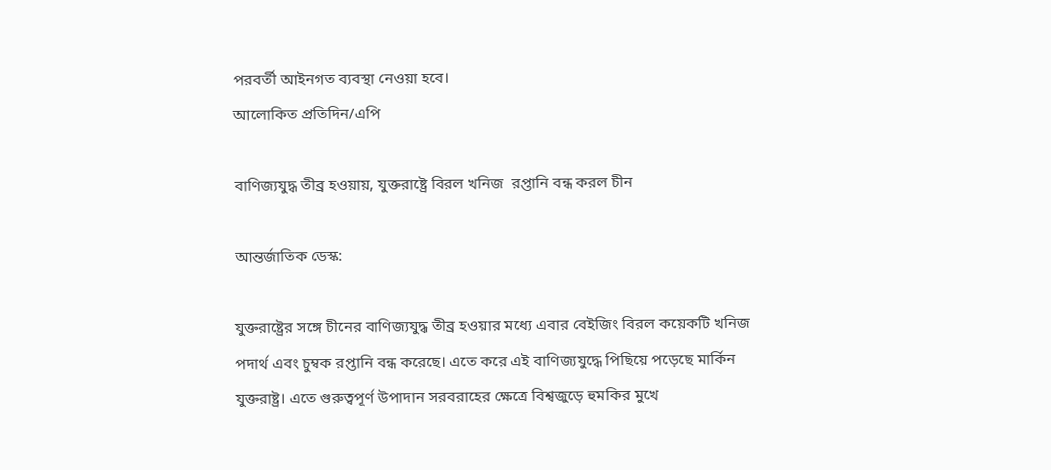পরবর্তী আইনগত ব্যবস্থা নেওয়া হবে।
আলোকিত প্রতিদিন/এপি

বাণিজ্যযুদ্ধ তীব্র হওয়ায়, যুক্তরাষ্ট্রে বিরল খনিজ  রপ্তানি বন্ধ করল চীন

আন্তর্জাতিক ডেস্ক:

যুক্তরাষ্ট্রের সঙ্গে চীনের বাণিজ্যযুদ্ধ তীব্র হওয়ার মধ্যে এবার বেইজিং বিরল কয়েকটি খনিজ পদার্থ এবং চুম্বক রপ্তানি বন্ধ করেছে। এতে করে এই বাণিজ্যযুদ্ধে পিছিয়ে পড়েছে মার্কিন যুক্তরাষ্ট্র। এতে গুরুত্বপূর্ণ উপাদান সরবরাহের ক্ষেত্রে বিশ্বজুড়ে হুমকির মুখে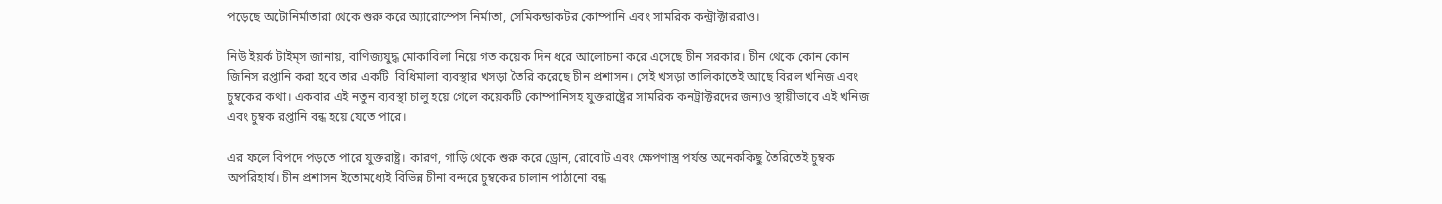পড়েছে অটোনির্মাতারা থেকে শুরু করে অ্যারোস্পেস নির্মাতা, সেমিকন্ডাকটর কোম্পানি এবং সামরিক কন্ট্রাক্টাররাও।

নিউ ইয়র্ক টাইম্‌স জানায়, বাণিজ্যযুদ্ধ মোকাবিলা নিয়ে গত কয়েক দিন ধরে আলোচনা করে এসেছে চীন সরকার। চীন থেকে কোন কোন জিনিস রপ্তানি করা হবে তার একটি  বিধিমালা ব্যবস্থার খসড়া তৈরি করেছে চীন প্রশাসন। সেই খসড়া তালিকাতেই আছে বিরল খনিজ এবং চুম্বকের কথা। একবার এই নতুন ব্যবস্থা চালু হয়ে গেলে কয়েকটি কোম্পানিসহ যুক্তরাষ্ট্রের সামরিক কনট্রাক্টরদের জন্যও স্থায়ীভাবে এই খনিজ এবং চুম্বক রপ্তানি বন্ধ হয়ে যেতে পারে।

এর ফলে বিপদে পড়তে পারে যুক্তরাষ্ট্র। কারণ, গাড়ি থেকে শুরু করে ড্রোন, রোবোট এবং ক্ষেপণাস্ত্র পর্যন্ত অনেককিছু তৈরিতেই চুম্বক অপরিহার্য। চীন প্রশাসন ইতোমধ্যেই বিভিন্ন চীনা বন্দরে চুম্বকের চালান পাঠানো বন্ধ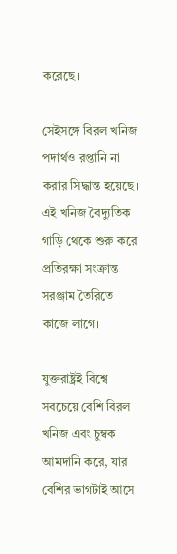করেছে।

সেইসঙ্গে বিরল খনিজ পদার্থও রপ্তানি না করার সিদ্ধান্ত হয়েছে। এই খনিজ বৈদ্যুতিক গাড়ি থেকে শুরু করে প্রতিরক্ষা সংক্রান্ত সরঞ্জাম তৈরিতে কাজে লাগে।

যুক্তরাষ্ট্রই বিশ্বে সবচেয়ে বেশি বিরল খনিজ এবং চুম্বক আমদানি করে, যার বেশির ভাগটাই আসে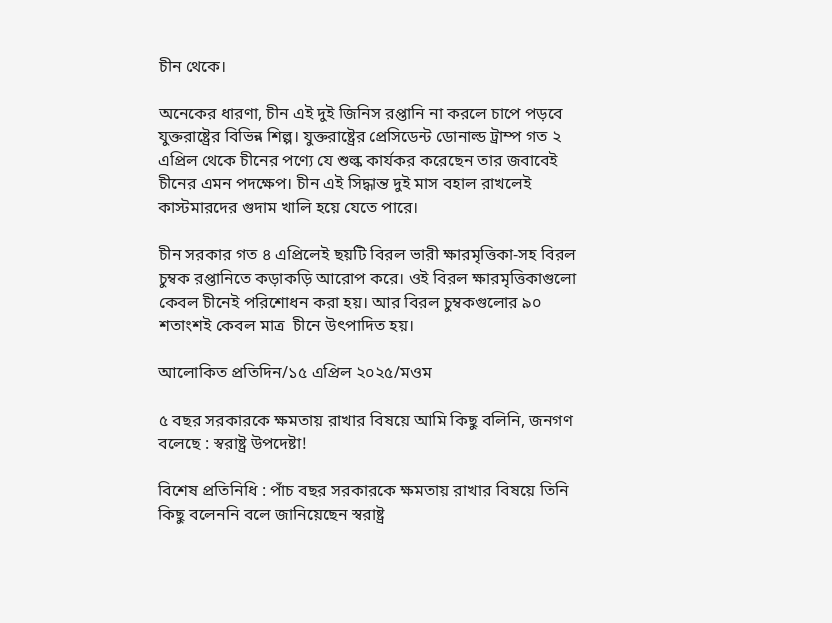চীন থেকে।

অনেকের ধারণা, চীন এই দুই জিনিস রপ্তানি না করলে চাপে পড়বে যুক্তরাষ্ট্রের বিভিন্ন শিল্প। যুক্তরাষ্ট্রের প্রেসিডেন্ট ডোনাল্ড ট্রাম্প গত ২ এপ্রিল থেকে চীনের পণ্যে যে শুল্ক কার্যকর করেছেন তার জবাবেই চীনের এমন পদক্ষেপ। চীন এই সিদ্ধান্ত দুই মাস বহাল রাখলেই কাস্টমারদের গুদাম খালি হয়ে যেতে পারে।

চীন সরকার গত ৪ এপ্রিলেই ছয়টি বিরল ভারী ক্ষারমৃত্তিকা-সহ বিরল চুম্বক রপ্তানিতে কড়াকড়ি আরোপ করে। ওই বিরল ক্ষারমৃত্তিকাগুলো কেবল চীনেই পরিশোধন করা হয়। আর বিরল চুম্বকগুলোর ৯০ শতাংশই কেবল মাত্র  চীনে উৎপাদিত হয়।

আলোকিত প্রতিদিন/১৫ এপ্রিল ২০২৫/মওম

৫ বছর সরকারকে ক্ষমতায় রাখার বিষয়ে আমি কিছু বলিনি, জনগণ বলেছে : স্বরাষ্ট্র উপদেষ্টা!

বিশেষ প্রতিনিধি : পাঁচ বছর সরকারকে ক্ষমতায় রাখার বিষয়ে তিনি কিছু বলেননি বলে জানিয়েছেন স্বরাষ্ট্র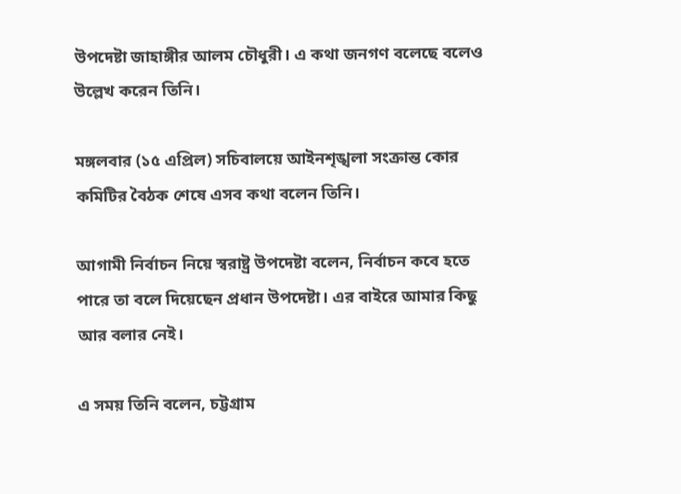উপদেষ্টা জাহাঙ্গীর আলম চৌধুরী। এ কথা জনগণ বলেছে বলেও উল্লেখ করেন তিনি।

মঙ্গলবার (১৫ এপ্রিল) সচিবালয়ে আইনশৃঙ্খলা সংক্রান্ত কোর কমিটির বৈঠক শেষে এসব কথা বলেন তিনি।

আগামী নির্বাচন নিয়ে স্বরাষ্ট্র উপদেষ্টা বলেন, নির্বাচন কবে হতে পারে তা বলে দিয়েছেন প্রধান উপদেষ্টা। এর বাইরে আমার কিছু আর বলার নেই।

এ সময় তিনি বলেন, চট্টগ্রাম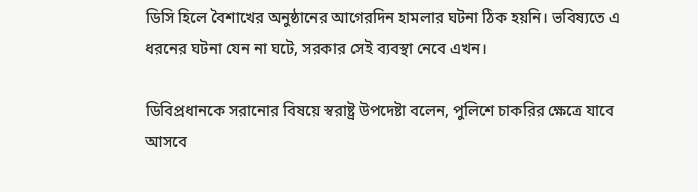ডিসি হিলে বৈশাখের অনুষ্ঠানের আগেরদিন হামলার ঘটনা ঠিক হয়নি। ভবিষ্যতে এ ধরনের ঘটনা যেন না ঘটে, সরকার সেই ব্যবস্থা নেবে এখন।

ডিবিপ্রধানকে সরানোর বিষয়ে স্বরাষ্ট্র উপদেষ্টা বলেন, পুলিশে চাকরির ক্ষেত্রে যাবে আসবে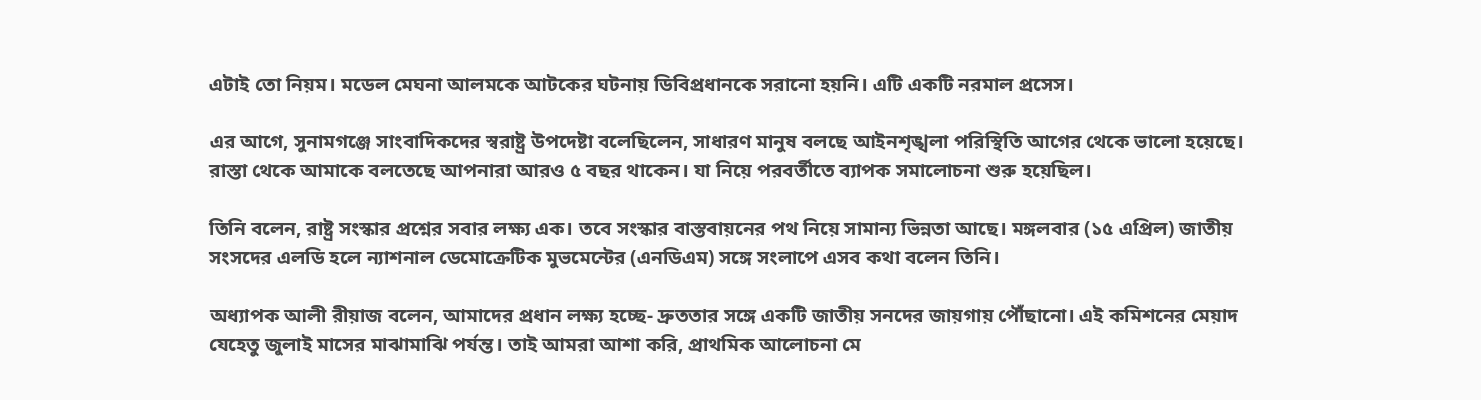এটাই তো নিয়ম। মডেল মেঘনা আলমকে আটকের ঘটনায় ডিবিপ্রধানকে সরানো হয়নি। এটি একটি নরমাল প্রসেস।

এর আগে, সুনামগঞ্জে সাংবাদিকদের স্বরাষ্ট্র উপদেষ্টা বলেছিলেন, সাধারণ মানুষ বলছে আইনশৃঙ্খলা পরিস্থিতি আগের থেকে ভালো হয়েছে। রাস্তা থেকে আমাকে বলতেছে আপনারা আরও ৫ বছর থাকেন। যা নিয়ে পরবর্তীতে ব্যাপক সমালোচনা শুরু হয়েছিল।

তিনি বলেন, রাষ্ট্র সংস্কার প্রশ্নের সবার লক্ষ্য এক। তবে সংস্কার বাস্তবায়নের পথ নিয়ে সামান্য ভিন্নতা আছে। মঙ্গলবার (১৫ এপ্রিল) জাতীয় সংসদের এলডি হলে ন্যাশনাল ডেমোক্রেটিক মুভমেন্টের (এনডিএম) সঙ্গে সংলাপে এসব কথা বলেন তিনি।

অধ্যাপক আলী রীয়াজ বলেন, আমাদের প্রধান লক্ষ্য হচ্ছে- দ্রুততার সঙ্গে একটি জাতীয় সনদের জায়গায় পৌঁছানো। এই কমিশনের মেয়াদ যেহেতু জুলাই মাসের মাঝামাঝি পর্যন্ত। তাই আমরা আশা করি, প্রাথমিক আলোচনা মে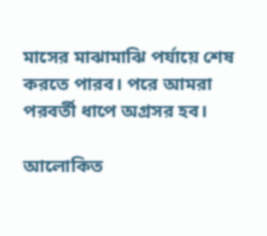মাসের মাঝামাঝি পর্যায়ে শেষ করতে পারব। পরে আমরা পরবর্তী ধাপে অগ্রসর হব।

আলোকিত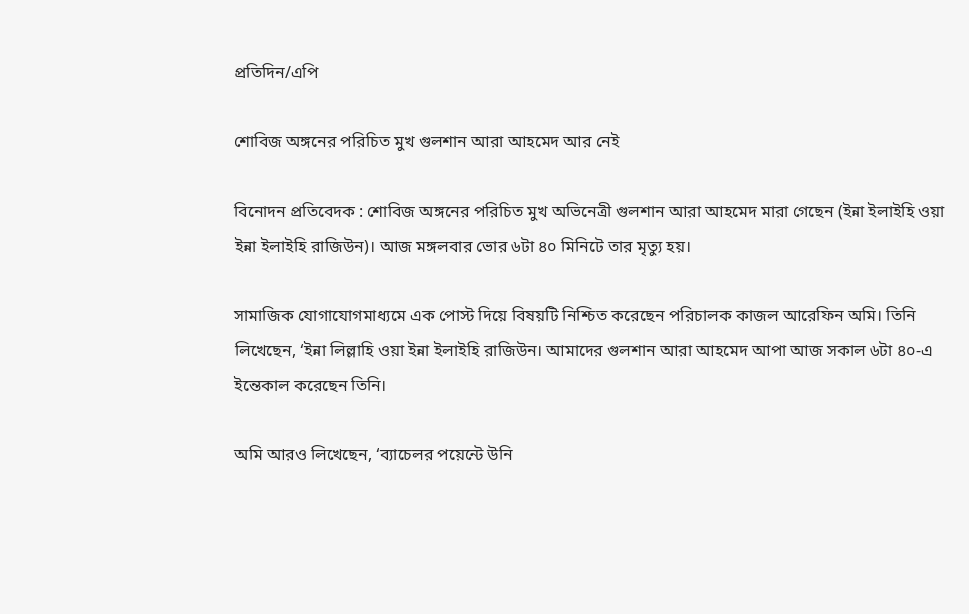প্রতিদিন/এপি

শোবিজ অঙ্গনের পরিচিত মুখ গুলশান আরা আহমেদ আর নেই

বিনোদন প্রতিবেদক : শোবিজ অঙ্গনের পরিচিত মুখ অভিনেত্রী গুলশান আরা আহমেদ মারা গেছেন (ইন্না ইলাইহি ওয়া ইন্না ইলাইহি রাজিউন)। আজ মঙ্গলবার ভোর ৬টা ৪০ মিনিটে তার মৃত্যু হয়।

সামাজিক যোগাযোগমাধ্যমে এক পোস্ট দিয়ে বিষয়টি নিশ্চিত করেছেন পরিচালক কাজল আরেফিন অমি। তিনি লিখেছেন, ‘ইন্না লিল্লাহি ওয়া ইন্না ইলাইহি রাজিউন। আমাদের গুলশান আরা আহমেদ আপা আজ সকাল ৬টা ৪০-এ ইন্তেকাল করেছেন তিনি।

অমি আরও লিখেছেন, ‘ব্যাচেলর পয়েন্টে উনি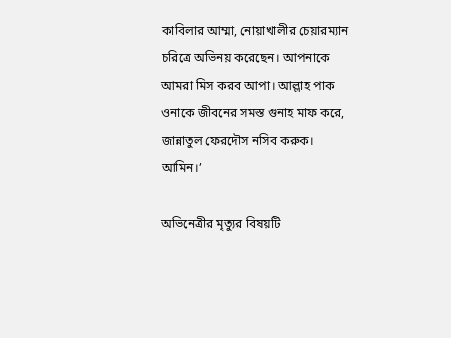কাবিলার আম্মা, নোয়াখালীর চেয়ারম্যান চরিত্রে অভিনয় করেছেন। আপনাকে আমরা মিস করব আপা। আল্লাহ পাক ওনাকে জীবনের সমস্ত গুনাহ মাফ করে, জান্নাতুল ফেরদৌস নসিব করুক। আমিন।’

অভিনেত্রীর মৃত্যুর বিষয়টি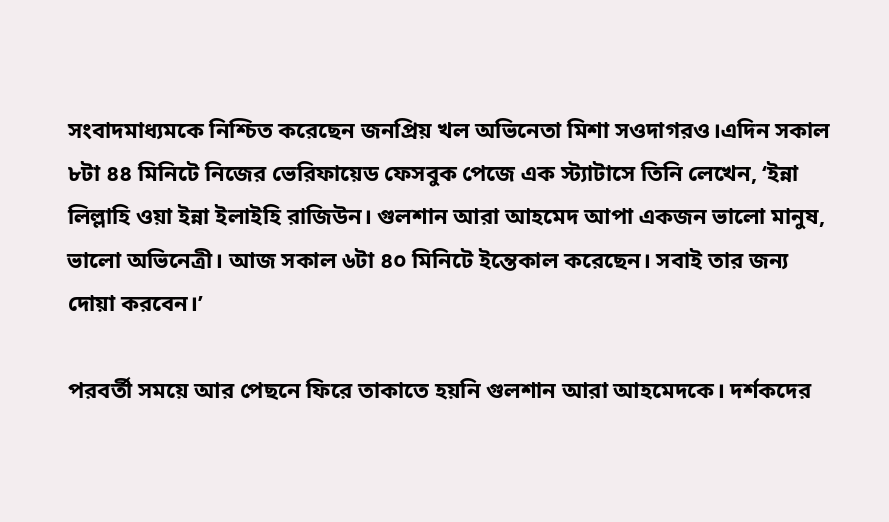সংবাদমাধ্যমকে নিশ্চিত করেছেন জনপ্রিয় খল অভিনেতা মিশা সওদাগরও।এদিন সকাল ৮টা ৪৪ মিনিটে নিজের ভেরিফায়েড ফেসবুক পেজে এক স্ট্যাটাসে তিনি লেখেন, ‘ইন্না লিল্লাহি ওয়া ইন্না ইলাইহি রাজিউন। গুলশান আরা আহমেদ আপা একজন ভালো মানুষ, ভালো অভিনেত্রী। আজ সকাল ৬টা ৪০ মিনিটে ইন্তেকাল করেছেন। সবাই তার জন্য দোয়া করবেন।’

পরবর্তী সময়ে আর পেছনে ফিরে তাকাতে হয়নি গুলশান আরা আহমেদকে। দর্শকদের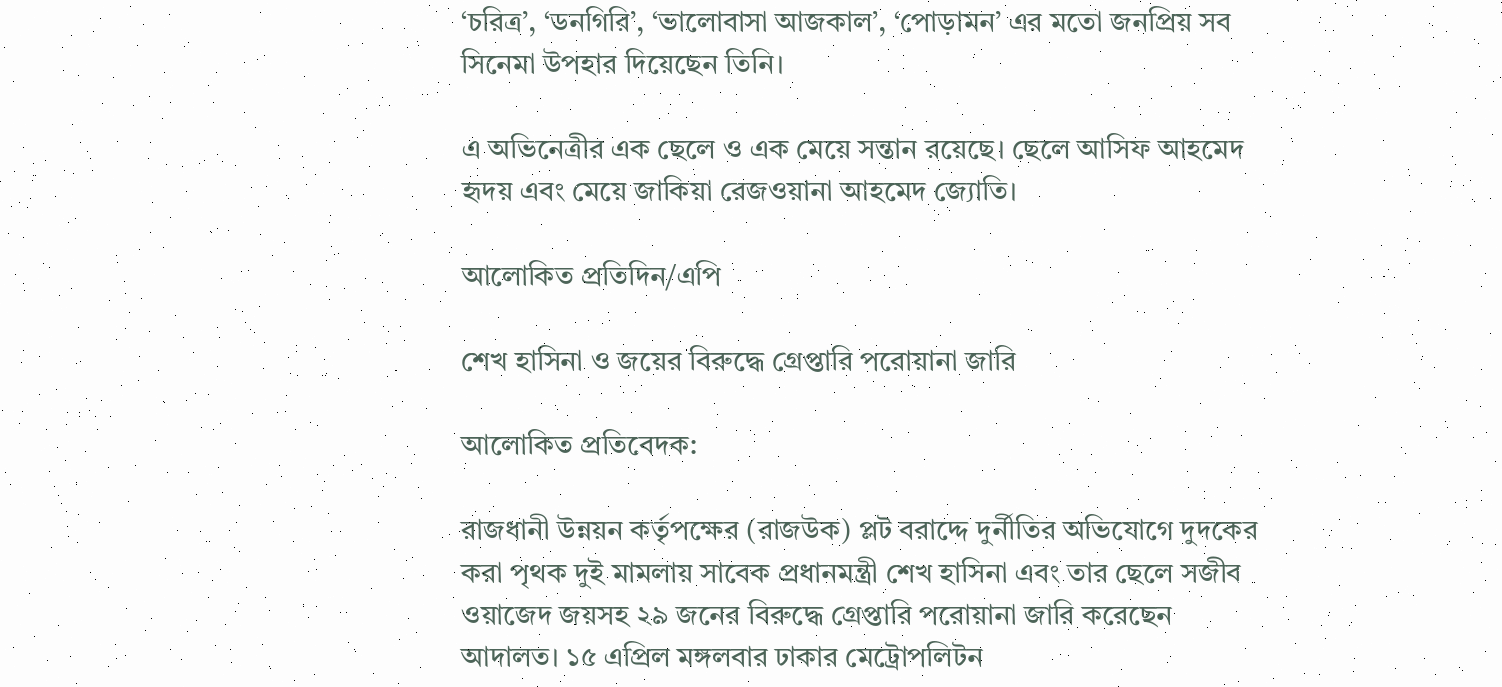‘চরিত্র’, ‘ডনগিরি’, ‘ভালোবাসা আজকাল’, ‘পোড়ামন’ এর মতো জনপ্রিয় সব সিনেমা উপহার দিয়েছেন তিনি।

এ অভিনেত্রীর এক ছেলে ও এক মেয়ে সন্তান রয়েছে। ছেলে আসিফ আহমেদ হৃদয় এবং মেয়ে জাকিয়া রেজওয়ানা আহমেদ জ্যোতি।

আলোকিত প্রতিদিন/এপি

শেখ হাসিনা ও জয়ের বিরুদ্ধে গ্রেপ্তারি পরোয়ানা জারি

আলোকিত প্রতিবেদক:

রাজধানী উন্নয়ন কর্তৃপক্ষের (রাজউক) প্লট বরাদ্দে দুর্নীতির অভিযোগে দুদকের করা পৃথক দুই মামলায় সাবেক প্রধানমন্ত্রী শেখ হাসিনা এবং তার ছেলে সজীব ওয়াজেদ জয়সহ ২৯ জনের বিরুদ্ধে গ্রেপ্তারি পরোয়ানা জারি করেছেন আদালত। ১৫ এপ্রিল মঙ্গলবার ঢাকার মেট্রোপলিটন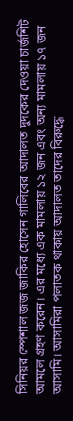সিনিয়র স্পেশাল জজ জাকির হোসেন গালিবের আদালত দুদকের দেওয়া চার্জশিট আমলে গ্রহণ করেন। এর মধ্যে এক মামলায় ১২ জন এবং অন্য মামলায় ১৭ জন আসামি। আসামিরা পলাতক থাকায় আদালত তাদের বিরুদ্ধে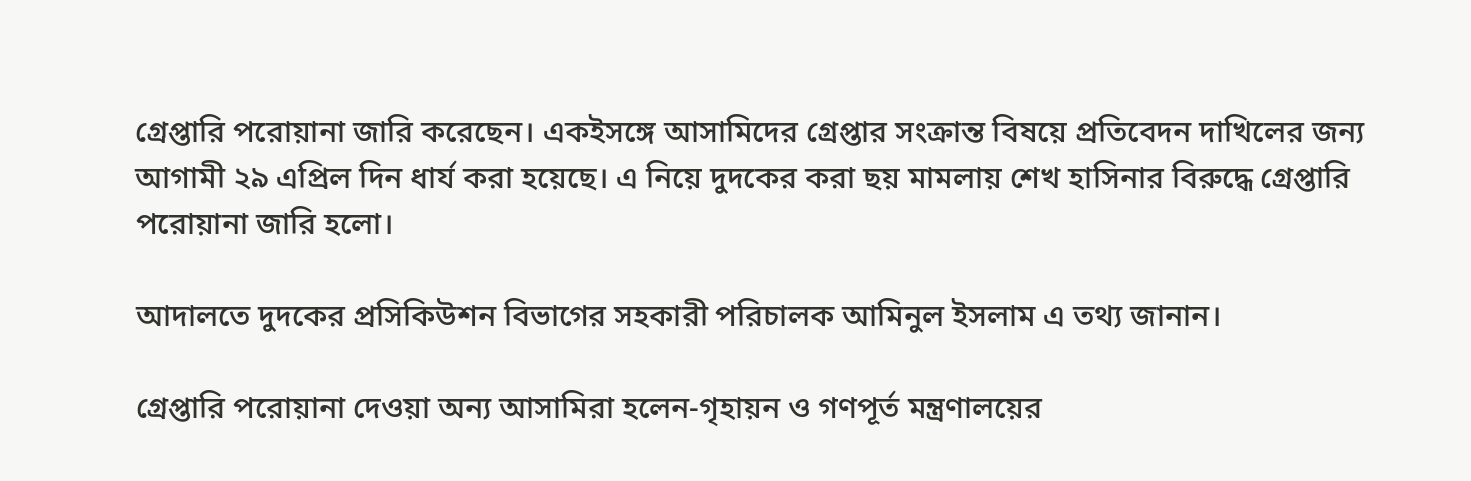গ্রেপ্তারি পরোয়ানা জারি করেছেন। একইসঙ্গে আসামিদের গ্রেপ্তার সংক্রান্ত বিষয়ে প্রতিবেদন দাখিলের জন্য আগামী ২৯ এপ্রিল দিন ধার্য করা হয়েছে। এ নিয়ে দুদকের করা ছয় মামলায় শেখ হাসিনার বিরুদ্ধে গ্রেপ্তারি পরোয়ানা জারি হলো।

আদালতে দুদকের প্রসিকিউশন বিভাগের সহকারী পরিচালক আমিনুল ইসলাম এ তথ্য জানান।

গ্রেপ্তারি পরোয়ানা দেওয়া অন্য আসামিরা হলেন-গৃহায়ন ও গণপূর্ত মন্ত্রণালয়ের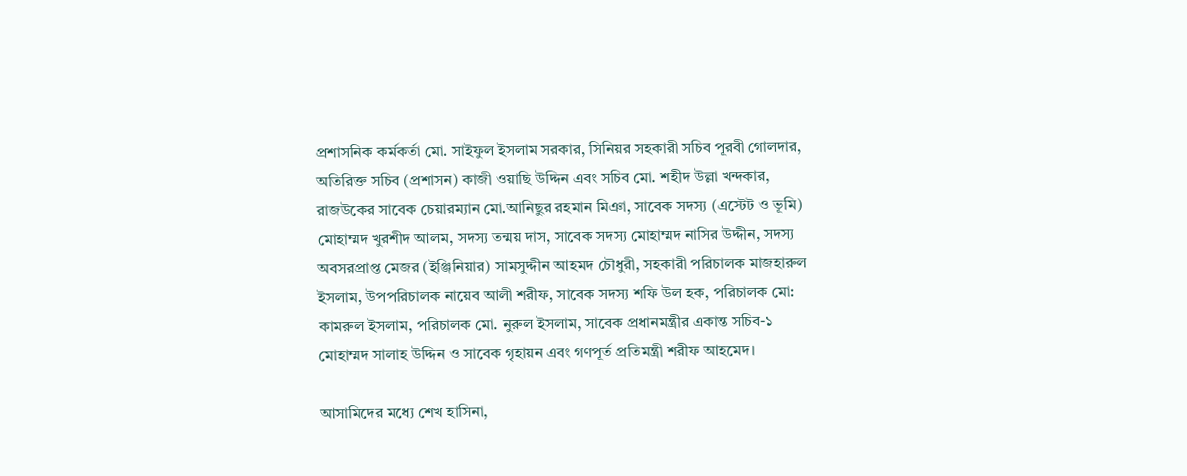প্রশাসনিক কর্মকর্তা মো. সাইফুল ইসলাম সরকার, সিনিয়র সহকারী সচিব পূরবী গোলদার, অতিরিক্ত সচিব (প্রশাসন) কাজী ওয়াছি উদ্দিন এবং সচিব মো. শহীদ উল্লা খন্দকার, রাজউকের সাবেক চেয়ারম্যান মো.আনিছুর রহমান মিঞা, সাবেক সদস্য (এস্টেট ও ভূমি) মোহাম্মদ খুরশীদ আলম, সদস্য তন্ময় দাস, সাবেক সদস্য মোহাম্মদ নাসির উদ্দীন, সদস্য অবসরপ্রাপ্ত মেজর (ইঞ্জিনিয়ার) সামসুদ্দীন আহমদ চৌধুরী, সহকারী পরিচালক মাজহারুল ইসলাম, উপপরিচালক নায়েব আলী শরীফ, সাবেক সদস্য শফি উল হক, পরিচালক মো: কামরুল ইসলাম, পরিচালক মো. নুরুল ইসলাম, সাবেক প্রধানমন্ত্রীর একান্ত সচিব-১ মোহাম্মদ সালাহ উদ্দিন ও সাবেক গৃহায়ন এবং গণপূর্ত প্রতিমন্ত্রী শরীফ আহমেদ।

আসামিদের মধ্যে শেখ হাসিনা,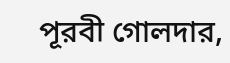পূরবী গোলদার,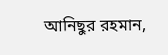আনিছুর রহমান,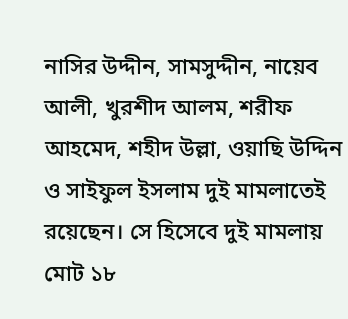নাসির উদ্দীন, সামসুদ্দীন, নায়েব আলী, খুরশীদ আলম, শরীফ আহমেদ, শহীদ উল্লা, ওয়াছি উদ্দিন ও সাইফুল ইসলাম দুই মামলাতেই রয়েছেন। সে হিসেবে দুই মামলায় মোট ১৮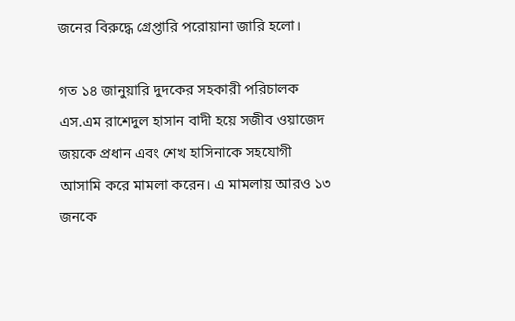জনের বিরুদ্ধে গ্রেপ্তারি পরোয়ানা জারি হলো।

গত ১৪ জানুয়ারি দুদকের সহকারী পরিচালক এস.এম রাশেদুল হাসান বাদী হয়ে সজীব ওয়াজেদ জয়কে প্রধান এবং শেখ হাসিনাকে সহযোগী আসামি করে মামলা করেন। এ মামলায় আরও ১৩ জনকে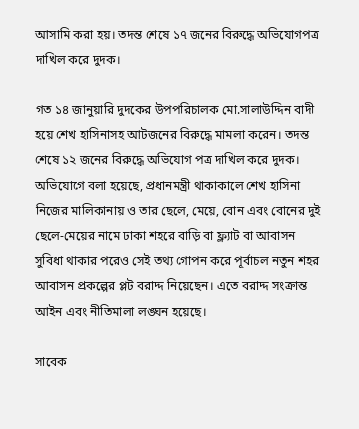আসামি করা হয়। তদন্ত শেষে ১৭ জনের বিরুদ্ধে অভিযোগপত্র দাখিল করে দুদক।

গত ১৪ জানুয়ারি দুদকের উপপরিচালক মো.সালাউদ্দিন বাদী হয়ে শেখ হাসিনাসহ আটজনের বিরুদ্ধে মামলা করেন। তদন্ত শেষে ১২ জনের বিরুদ্ধে অভিযোগ পত্র দাখিল করে দুদক। অভিযোগে বলা হয়েছে, প্রধানমন্ত্রী থাকাকালে শেখ হাসিনা নিজের মালিকানায় ও তার ছেলে, মেয়ে, বোন এবং বোনের দুই ছেলে-মেয়ের নামে ঢাকা শহরে বাড়ি বা ফ্ল্যাট বা আবাসন সুবিধা থাকার পরেও সেই তথ্য গোপন করে পূর্বাচল নতুন শহর আবাসন প্রকল্পের প্লট বরাদ্দ নিয়েছেন। এতে বরাদ্দ সংক্রান্ত আইন এবং নীতিমালা লঙ্ঘন হয়েছে।

সাবেক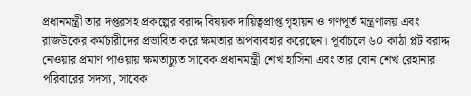প্রধানমন্ত্রী তার দপ্তরসহ প্রকল্পের বরাদ্দ বিষয়ক দায়িত্বপ্রাপ্ত গৃহায়ন ও গণপূর্ত মন্ত্রণালয় এবং রাজউকের কর্মচারীদের প্রভাবিত করে ক্ষমতার অপব্যবহার করেছেন। পূর্বাচলে ৬০ কাঠা প্লট বরাদ্দ নেওয়ার প্রমাণ পাওয়ায় ক্ষমতাচ্যুত সাবেক প্রধানমন্ত্রী শেখ হাসিনা এবং তার বোন শেখ রেহানার পরিবারের সদস্য, সাবেক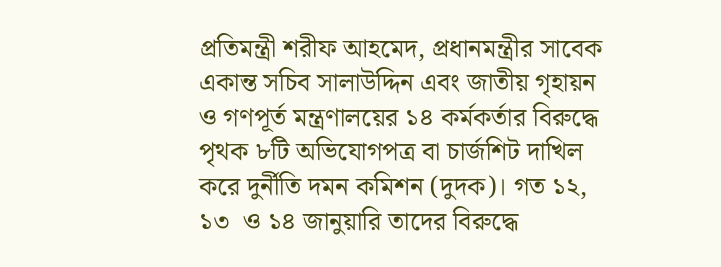প্রতিমন্ত্রী শরীফ আহমেদ, প্রধানমন্ত্রীর সাবেক একান্ত সচিব সালাউদ্দিন এবং জাতীয় গৃহায়ন ও গণপূর্ত মন্ত্রণালয়ের ১৪ কর্মকর্তার বিরুদ্ধে পৃথক ৮টি অভিযোগপত্র বা চার্জশিট দাখিল করে দুর্নীতি দমন কমিশন (দুদক)। গত ১২, ১৩  ও ১৪ জানুয়ারি তাদের বিরুদ্ধে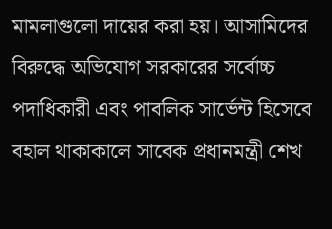মামলাগুলো দায়ের করা হয়। আসামিদের বিরুদ্ধে অভিযোগ সরকারের সর্বোচ্চ পদাধিকারী এবং পাবলিক সার্ভেন্ট হিসেবে বহাল থাকাকালে সাবেক প্রধানমন্ত্রী শেখ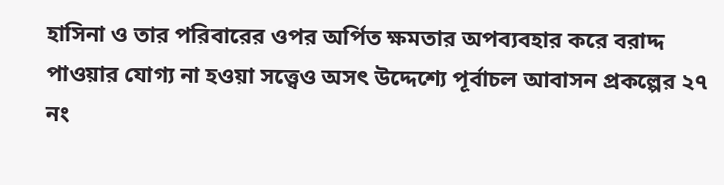হাসিনা ও তার পরিবারের ওপর অর্পিত ক্ষমতার অপব্যবহার করে বরাদ্দ পাওয়ার যোগ্য না হওয়া সত্ত্বেও অসৎ উদ্দেশ্যে পূর্বাচল আবাসন প্রকল্পের ২৭ নং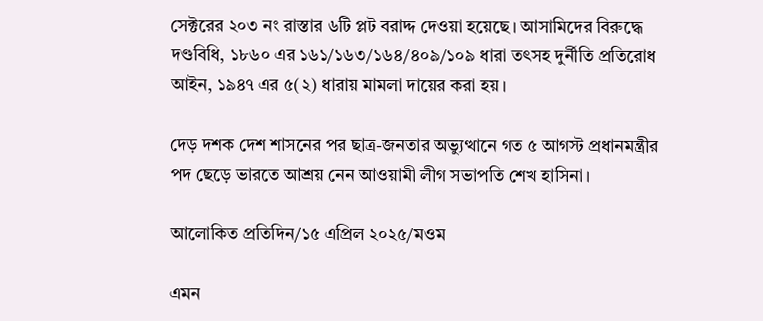সেক্টরের ২০৩ নং রাস্তার ৬টি প্লট বরাদ্দ দেওয়া হয়েছে। আসামিদের বিরুদ্ধে দণ্ডবিধি, ১৮৬০ এর ১৬১/১৬৩/১৬৪/৪০৯/১০৯ ধারা তৎসহ দুর্নীতি প্রতিরোধ আইন, ১৯৪৭ এর ৫(২) ধারায় মামলা দায়ের করা হয়।

দেড় দশক দেশ শাসনের পর ছাত্র-জনতার অভ্যুত্থানে গত ৫ আগস্ট প্রধানমন্ত্রীর পদ ছেড়ে ভারতে আশ্রয় নেন আওয়ামী লীগ সভাপতি শেখ হাসিনা।

আলোকিত প্রতিদিন/১৫ এপ্রিল ২০২৫/মওম

এমন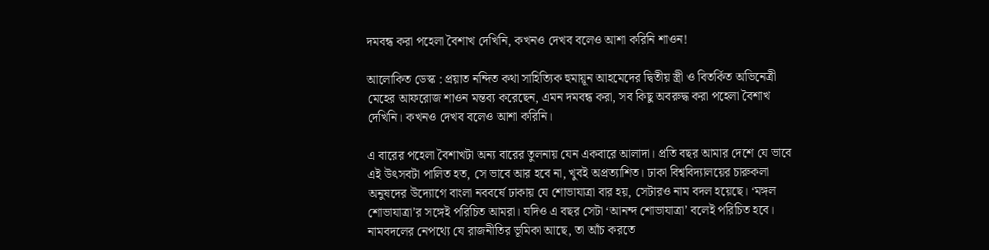দমবন্ধ করা পহেলা বৈশাখ দেখিনি, কখনও দেখব বলেও আশা করিনি শাওন!

আলোকিত ডেস্ক : প্রয়াত নন্দিত কথা সাহিত্যিক হুমায়ূন আহমেদের দ্বিতীয় স্ত্রী ও বিতর্কিত অভিনেত্রী মেহের আফরোজ শাওন মন্তব্য করেছেন, এমন দমবন্ধ করা, সব কিছু অবরুদ্ধ করা পহেলা বৈশাখ দেখিনি। কখনও দেখব বলেও আশা করিনি।

এ বারের পহেলা বৈশাখটা অন্য বারের তুলনায় যেন একবারে আলাদা। প্রতি বছর আমার দেশে যে ভাবে এই উৎসবটা পালিত হত, সে ভাবে আর হবে না, খুবই অপ্রত্যাশিত। ঢাকা বিশ্ববিদ্যালয়ের চারুকলা অনুষদের উদ্যোগে বাংলা নববর্ষে ঢাকায় যে শোভাযাত্রা বার হয়, সেটারও নাম বদল হয়েছে। ‘মঙ্গল শোভাযাত্রা’র সঙ্গেই পরিচিত আমরা। যদিও এ বছর সেটা ‘আনন্দ শোভাযাত্রা’ বলেই পরিচিত হবে। নামবদলের নেপথ্যে যে রাজনীতির ভূমিকা আছে, তা আঁচ করতে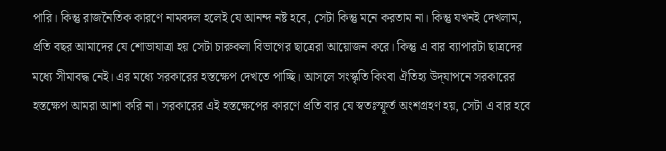পারি। কিন্তু রাজনৈতিক কারণে নামবদল হলেই যে আনন্দ নষ্ট হবে, সেটা কিন্তু মনে করতাম না। কিন্তু যখনই দেখলাম, প্রতি বছর আমাদের যে শোভাযাত্রা হয় সেটা চারুকলা বিভাগের ছাত্রেরা আয়োজন করে। কিন্তু এ বার ব্যাপারটা ছাত্রদের মধ্যে সীমাবদ্ধ নেই। এর মধ্যে সরকারের হস্তক্ষেপ দেখতে পাচ্ছি। আসলে সংস্কৃতি কিংবা ঐতিহ্য উদ্‌যাপনে সরকারের হস্তক্ষেপ আমরা আশা করি না। সরকারের এই হস্তক্ষেপের কারণে প্রতি বার যে স্বতঃস্ফূর্ত অংশগ্রহণ হয়, সেটা এ বার হবে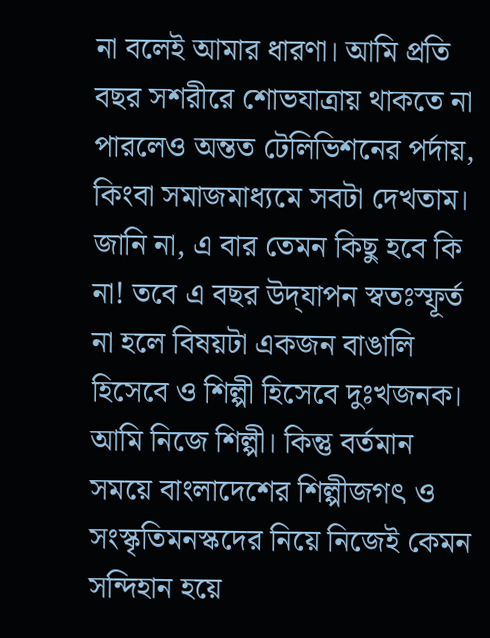না বলেই আমার ধারণা। আমি প্রতি বছর সশরীরে শোভযাত্রায় থাকতে না পারলেও অন্তত টেলিভিশনের পর্দায়, কিংবা সমাজমাধ্যমে সবটা দেখতাম। জানি না, এ বার তেমন কিছু হবে কি না! তবে এ বছর উদ্‌যাপন স্বতঃস্ফূর্ত না হলে বিষয়টা একজন বাঙালি হিসেবে ও শিল্পী হিসেবে দুঃখজনক। আমি নিজে শিল্পী। কিন্তু বর্তমান সময়ে বাংলাদেশের শিল্পীজগৎ ও সংস্কৃতিমনস্কদের নিয়ে নিজেই কেমন সন্দিহান হয়ে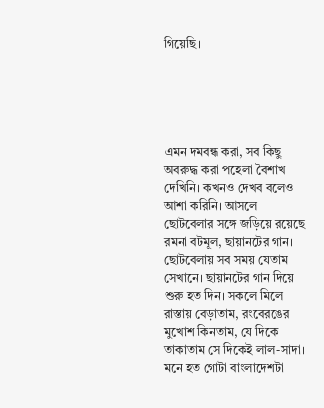গিয়েছি।





এমন দমবন্ধ করা, সব কিছু অবরুদ্ধ করা পহেলা বৈশাখ দেখিনি। কখনও দেখব বলেও আশা করিনি। আসলে ছোটবেলার সঙ্গে জড়িয়ে রয়েছে রমনা বটমূল, ছায়ানটের গান। ছোটবেলায় সব সময় যেতাম সেখানে। ছায়ানটের গান দিয়ে শুরু হত দিন। সকলে মিলে রাস্তায় বেড়াতাম, রংবেরঙের মুখোশ কিনতাম, যে দিকে তাকাতাম সে দিকেই লাল-সাদা। মনে হত গোটা বাংলাদেশটা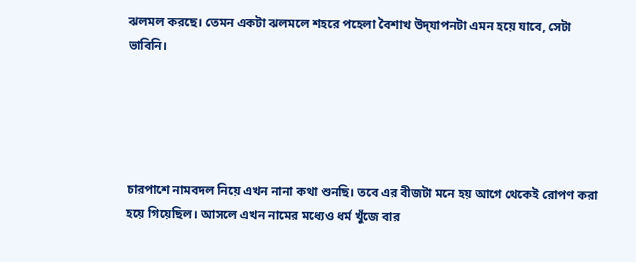ঝলমল করছে। তেমন একটা ঝলমলে শহরে পহেলা বৈশাখ উদ্‌যাপনটা এমন হয়ে যাবে, সেটা ভাবিনি।





চারপাশে নামবদল নিয়ে এখন নানা কথা শুনছি। তবে এর বীজটা মনে হয় আগে থেকেই রোপণ করা হয়ে গিয়েছিল। আসলে এখন নামের মধ্যেও ধর্ম খুঁজে বার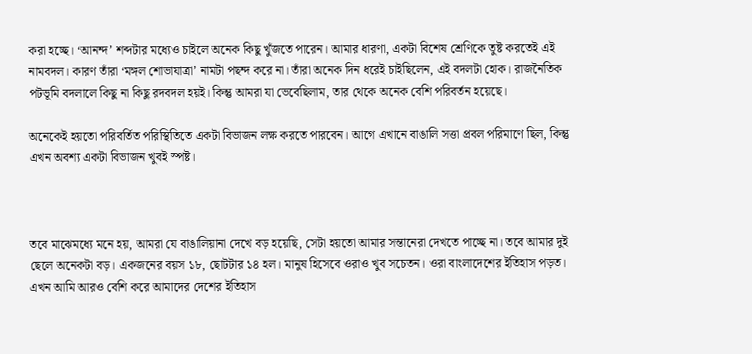করা হচ্ছে। ‘আনন্দ’ শব্দটার মধ্যেও চাইলে অনেক কিছু খুঁজতে পারেন। আমার ধারণা, একটা বিশেষ শ্রেণিকে তুষ্ট করতেই এই নামবদল। কারণ তাঁরা ‘মঙ্গল শোভাযাত্রা’ নামটা পছন্দ করে না। তাঁরা অনেক দিন ধরেই চাইছিলেন, এই বদলটা হোক। রাজনৈতিক পটভূমি বদলালে কিছু না কিছু রদবদল হয়ই। কিন্তু আমরা যা ভেবেছিলাম, তার থেকে অনেক বেশি পরিবর্তন হয়েছে।

অনেকেই হয়তো পরিবর্তিত পরিস্থিতিতে একটা বিভাজন লক্ষ করতে পারবেন। আগে এখানে বাঙালি সত্তা প্রবল পরিমাণে ছিল, কিন্তু এখন অবশ্য একটা বিভাজন খুবই স্পষ্ট।



তবে মাঝেমধ্যে মনে হয়, আমরা যে বাঙালিয়ানা দেখে বড় হয়েছি, সেটা হয়তো আমার সন্তানেরা দেখতে পাচ্ছে না। তবে আমার দুই ছেলে অনেকটা বড়। একজনের বয়স ১৮, ছোটটার ১৪ হল। মানুষ হিসেবে ওরাও খুব সচেতন। ওরা বাংলাদেশের ইতিহাস পড়ত। এখন আমি আরও বেশি করে আমাদের দেশের ইতিহাস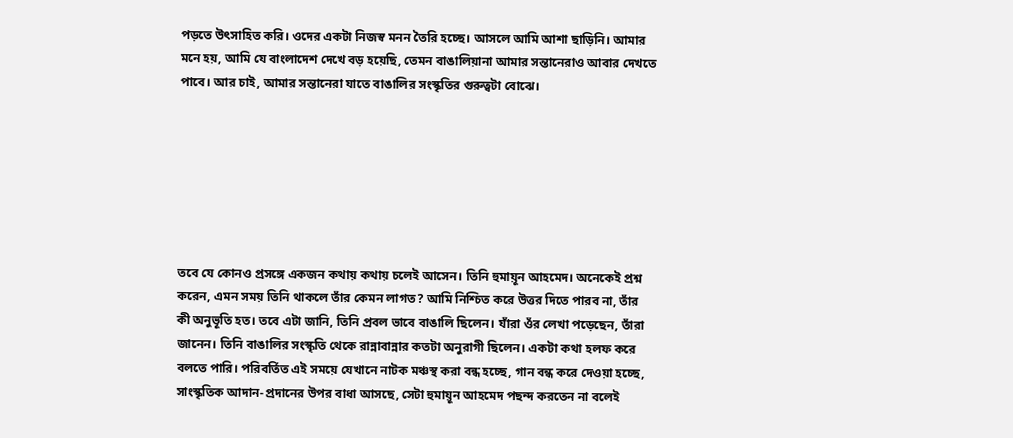পড়তে উৎসাহিত করি। ওদের একটা নিজস্ব মনন তৈরি হচ্ছে। আসলে আমি আশা ছাড়িনি। আমার মনে হয়, আমি যে বাংলাদেশ দেখে বড় হয়েছি, তেমন বাঙালিয়ানা আমার সন্তানেরাও আবার দেখতে পাবে। আর চাই, আমার সন্তানেরা যাতে বাঙালির সংস্কৃতির গুরুত্বটা বোঝে।







তবে যে কোনও প্রসঙ্গে একজন কথায় কথায় চলেই আসেন। তিনি হুমায়ূন আহমেদ। অনেকেই প্রশ্ন করেন, এমন সময় তিনি থাকলে তাঁর কেমন লাগত? আমি নিশ্চিত করে উত্তর দিতে পারব না, তাঁর কী অনুভূতি হত। তবে এটা জানি, তিনি প্রবল ভাবে বাঙালি ছিলেন। যাঁরা ওঁর লেখা পড়েছেন, তাঁরা জানেন। তিনি বাঙালির সংস্কৃতি থেকে রান্নাবান্নার কতটা অনুরাগী ছিলেন। একটা কথা হলফ করে বলতে পারি। পরিবর্তিত এই সময়ে যেখানে নাটক মঞ্চস্থ করা বন্ধ হচ্ছে, গান বন্ধ করে দেওয়া হচ্ছে, সাংস্কৃতিক আদান-প্রদানের উপর বাধা আসছে, সেটা হুমায়ূন আহমেদ পছন্দ করতেন না বলেই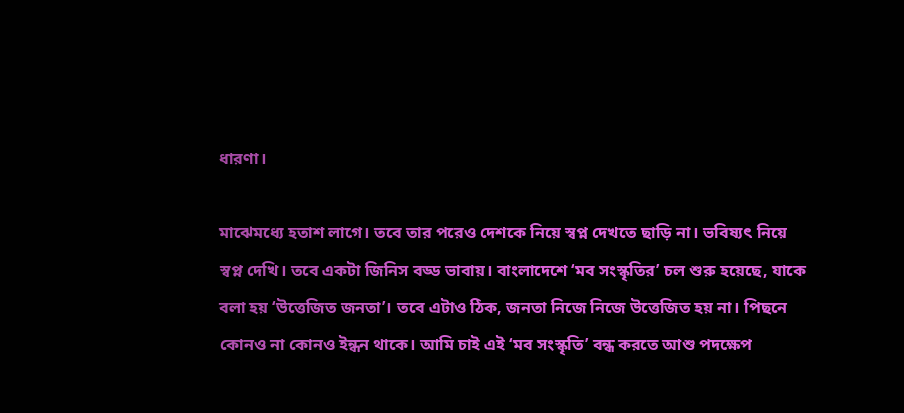ধারণা।

মাঝেমধ্যে হতাশ লাগে। তবে তার পরেও দেশকে নিয়ে স্বপ্ন দেখতে ছাড়ি না। ভবিষ্যৎ নিয়ে স্বপ্ন দেখি। তবে একটা জিনিস বড্ড ভাবায়। বাংলাদেশে ‘মব সংস্কৃতির’ চল শুরু হয়েছে, যাকে বলা হয় ‘উত্তেজিত জনতা’। তবে এটাও ঠিক, জনতা নিজে নিজে উত্তেজিত হয় না। পিছনে কোনও না কোনও ইন্ধন থাকে। আমি চাই এই ‘মব সংস্কৃতি’ বন্ধ করতে আশু পদক্ষেপ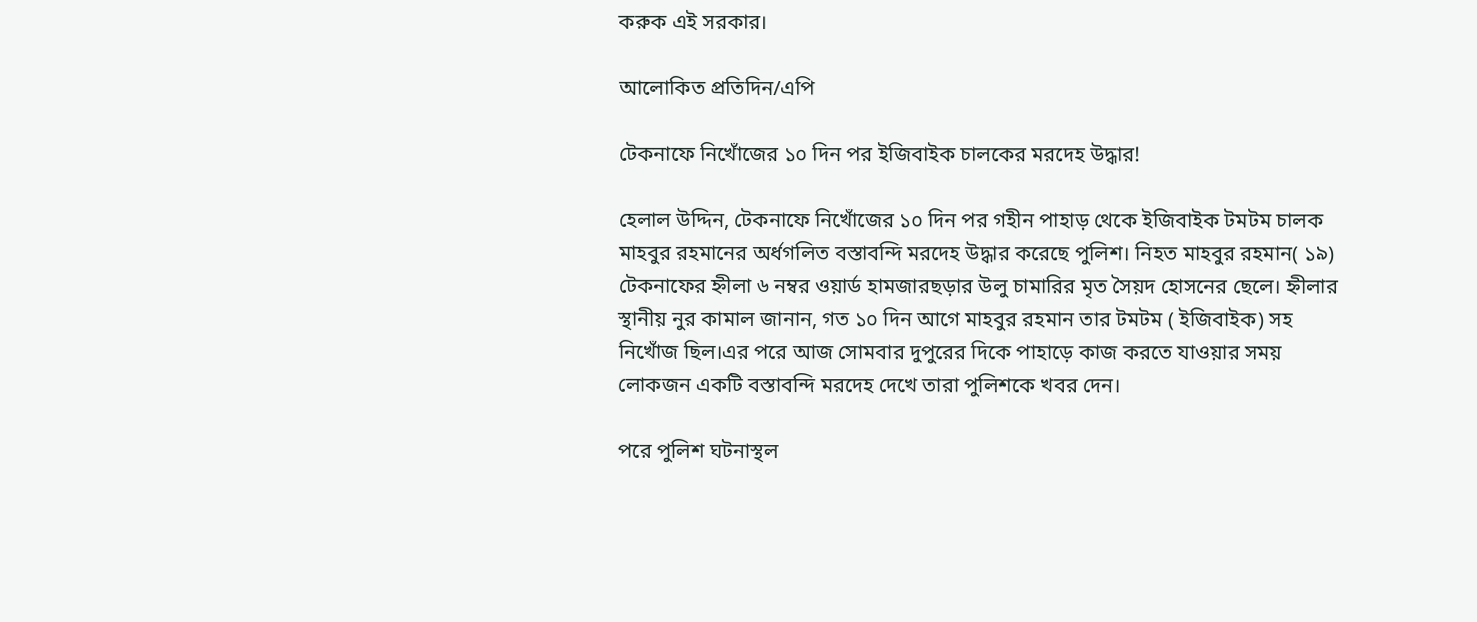করুক এই সরকার।

আলোকিত প্রতিদিন/এপি

টেকনাফে নিখোঁজের ১০ দিন পর ইজিবাইক চালকের মরদেহ উদ্ধার!

হেলাল উদ্দিন, টেকনাফে নিখোঁজের ১০ দিন পর গহীন পাহাড় থেকে ইজিবাইক টমটম চালক মাহবুর রহমানের অর্ধগলিত বস্তাবন্দি মরদেহ উদ্ধার করেছে পুলিশ। নিহত মাহবুর রহমান( ১৯) টেকনাফের হ্নীলা ৬ নম্বর ওয়ার্ড হামজারছড়ার উলু চামারির মৃত সৈয়দ হোসনের ছেলে। হ্নীলার স্থানীয় নুর কামাল জানান, গত ১০ দিন আগে মাহবুর রহমান তার টমটম ( ইজিবাইক) সহ নিখোঁজ ছিল।এর পরে আজ সোমবার দুপুরের দিকে পাহাড়ে কাজ করতে যাওয়ার সময় লোকজন একটি বস্তাবন্দি মরদেহ দেখে তারা পুলিশকে খবর দেন।

পরে পুলিশ ঘটনাস্থল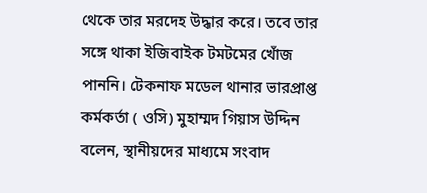থেকে তার মরদেহ উদ্ধার করে। তবে তার সঙ্গে থাকা ইজিবাইক টমটমের খোঁজ পাননি। টেকনাফ মডেল থানার ভারপ্রাপ্ত কর্মকর্তা ( ওসি) মুহাম্মদ গিয়াস উদ্দিন বলেন, স্থানীয়দের মাধ্যমে সংবাদ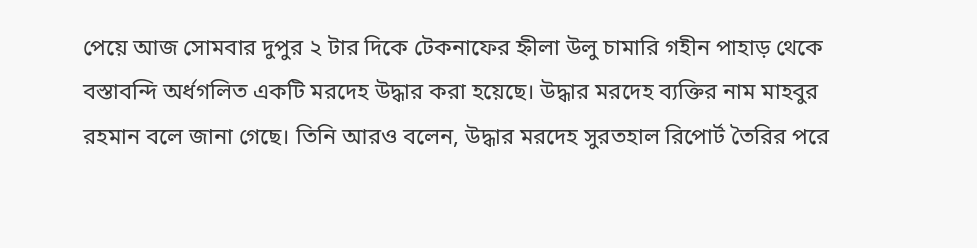পেয়ে আজ সোমবার দুপুর ২ টার দিকে টেকনাফের হ্নীলা উলু চামারি গহীন পাহাড় থেকে বস্তাবন্দি অর্ধগলিত একটি মরদেহ উদ্ধার করা হয়েছে। উদ্ধার মরদেহ ব্যক্তির নাম মাহবুর রহমান বলে জানা গেছে। তিনি আরও বলেন, উদ্ধার মরদেহ সুরতহাল রিপোর্ট তৈরির পরে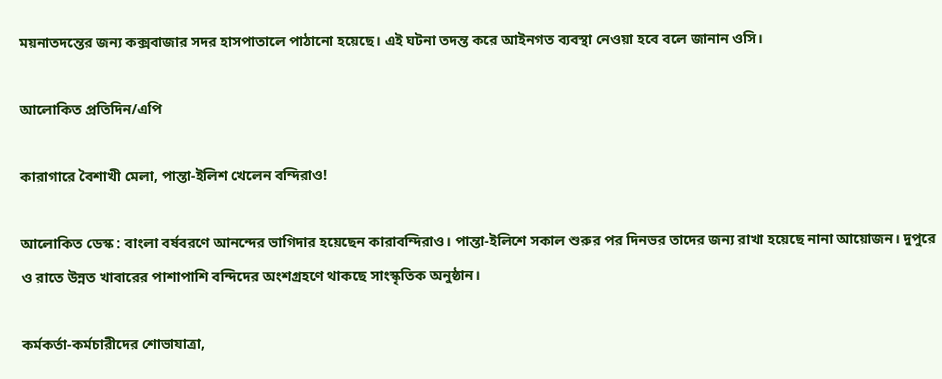ময়নাতদন্তের জন্য কক্সবাজার সদর হাসপাতালে পাঠানো হয়েছে। এই ঘটনা তদন্ত করে আইনগত ব্যবস্থা নেওয়া হবে বলে জানান ওসি।

আলোকিত প্রতিদিন/এপি

কারাগারে বৈশাখী মেলা, পান্তা-ইলিশ খেলেন বন্দিরাও!

আলোকিত ডেস্ক : বাংলা বর্ষবরণে আনন্দের ভাগিদার হয়েছেন কারাবন্দিরাও। পান্তা-ইলিশে সকাল শুরুর পর দিনভর তাদের জন্য রাখা হয়েছে নানা আয়োজন। দুপুরে ও রাতে উন্নত খাবারের পাশাপাশি বন্দিদের অংশগ্রহণে থাকছে সাংস্কৃতিক অনুষ্ঠান।

কর্মকর্তা-কর্মচারীদের শোভাযাত্রা,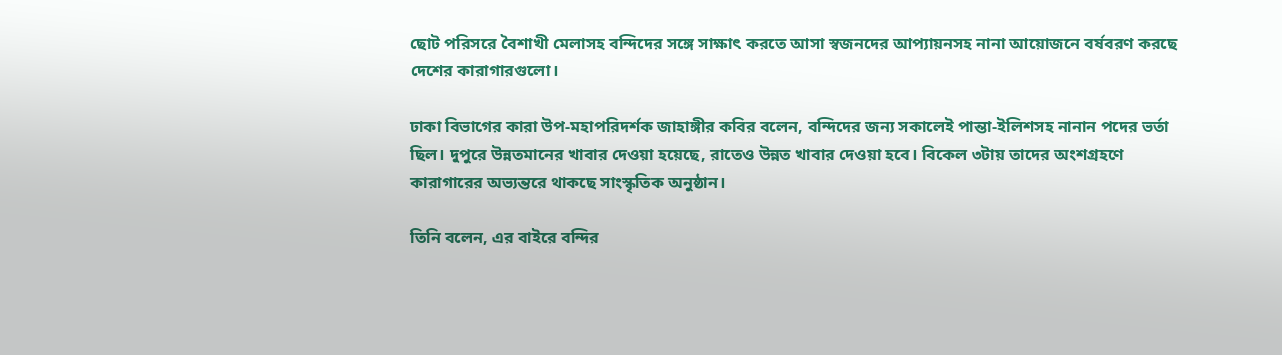ছোট পরিসরে বৈশাখী মেলাসহ বন্দিদের সঙ্গে সাক্ষাৎ করতে আসা স্বজনদের আপ্যায়নসহ নানা আয়োজনে বর্ষবরণ করছে দেশের কারাগারগুলো।

ঢাকা বিভাগের কারা উপ-মহাপরিদর্শক জাহাঙ্গীর কবির বলেন, বন্দিদের জন্য সকালেই পান্তা-ইলিশসহ নানান পদের ভর্তা ছিল। দুপুরে উন্নতমানের খাবার দেওয়া হয়েছে, রাতেও উন্নত খাবার দেওয়া হবে। বিকেল ৩টায় তাদের অংশগ্রহণে কারাগারের অভ্যন্তরে থাকছে সাংস্কৃতিক অনুষ্ঠান।

তিনি বলেন, এর বাইরে বন্দির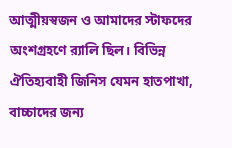আত্মীয়স্বজন ও আমাদের স্টাফদের অংশগ্রহণে র‌্যালি ছিল। বিভিন্ন ঐতিহ্যবাহী জিনিস যেমন হাতপাখা, বাচ্চাদের জন্য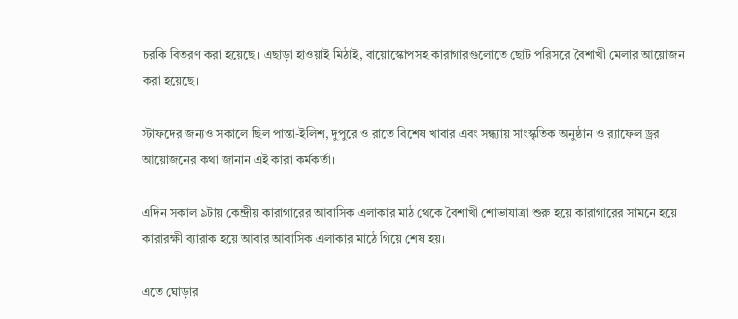চরকি বিতরণ করা হয়েছে। এছাড়া হাওয়াই মিঠাই, বায়োস্কোপসহ কারাগারগুলোতে ছোট পরিসরে বৈশাখী মেলার আয়োজন করা হয়েছে।

স্টাফদের জন্যও সকালে ছিল পান্তা-ইলিশ, দুপুরে ও রাতে বিশেষ খাবার এবং সন্ধ্যায় সাংস্কৃতিক অনুষ্ঠান ও র‍্যাফেল ড্রর আয়োজনের কথা জানান এই কারা কর্মকর্তা।

এদিন সকাল ৯টায় কেন্দ্রীয় কারাগারের আবাসিক এলাকার মাঠ থেকে বৈশাখী শোভাযাত্রা শুরু হয়ে কারাগারের সামনে হয়ে কারারক্ষী ব্যারাক হয়ে আবার আবাসিক এলাকার মাঠে গিয়ে শেষ হয়।

এতে ঘোড়ার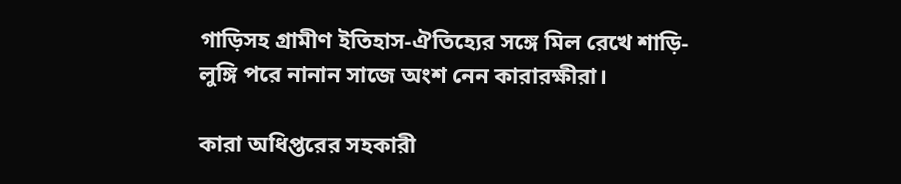গাড়িসহ গ্রামীণ ইতিহাস-ঐতিহ্যের সঙ্গে মিল রেখে শাড়ি-লুঙ্গি পরে নানান সাজে অংশ নেন কারারক্ষীরা।

কারা অধিপ্তরের সহকারী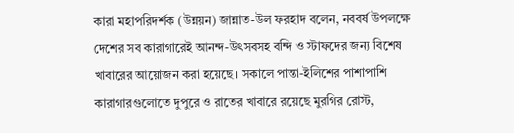কারা মহাপরিদর্শক (উন্নয়ন) জান্নাত-উল ফরহাদ বলেন, নববর্ষ উপলক্ষে দেশের সব কারাগারেই আনন্দ-উৎসবসহ বন্দি ও স্টাফদের জন্য বিশেষ খাবারের আয়োজন করা হয়েছে। সকালে পান্তা-ইলিশের পাশাপাশি কারাগারগুলোতে দুপুরে ও রাতের খাবারে রয়েছে মুরগির রোস্ট,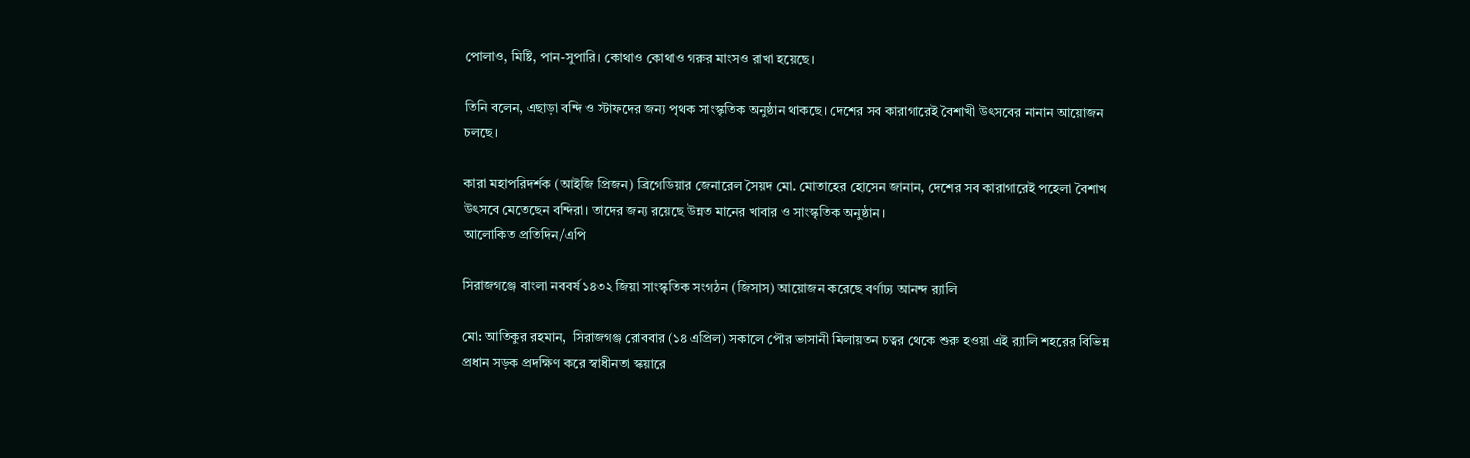পোলাও, মিষ্টি, পান-সুপারি। কোথাও কোথাও গরুর মাংসও রাখা হয়েছে।

তিনি বলেন, এছাড়া বন্দি ও স্টাফদের জন্য পৃথক সাংস্কৃতিক অনুষ্ঠান থাকছে। দেশের সব কারাগারেই বৈশাখী উৎসবের নানান আয়োজন চলছে।

কারা মহাপরিদর্শক (আইজি প্রিজন) ব্রিগেডিয়ার জেনারেল সৈয়দ মো. মোতাহের হোসেন জানান, দেশের সব কারাগারেই পহেলা বৈশাখ উৎসবে মেতেছেন বন্দিরা। তাদের জন্য রয়েছে উন্নত মানের খাবার ও সাংস্কৃতিক অনুষ্ঠান।
আলোকিত প্রতিদিন/এপি

সিরাজগঞ্জে বাংলা নববর্ষ ১৪৩২ জিয়া সাংস্কৃতিক সংগঠন (জিসাস) আয়োজন করেছে বর্ণাঢ্য আনন্দ র‍্যালি

মো: আতিকুর রহমান,  সিরাজগঞ্জ রোববার (১৪ এপ্রিল) সকালে পৌর ভাসানী মিলায়তন চত্বর থেকে শুরু হওয়া এই র‍্যালি শহরের বিভিন্ন প্রধান সড়ক প্রদক্ষিণ করে স্বাধীনতা স্কয়ারে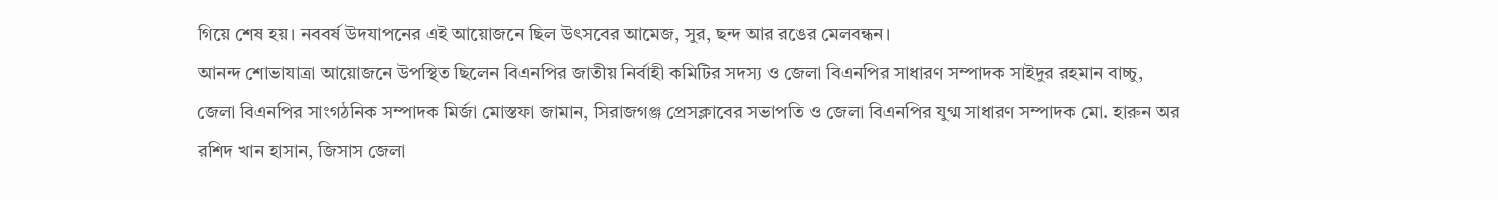গিয়ে শেষ হয়। নববর্ষ উদযাপনের এই আয়োজনে ছিল উৎসবের আমেজ, সুর, ছন্দ আর রঙের মেলবন্ধন।
আনন্দ শোভাযাত্রা আয়োজনে উপস্থিত ছিলেন বিএনপির জাতীয় নির্বাহী কমিটির সদস্য ও জেলা বিএনপির সাধারণ সম্পাদক সাইদুর রহমান বাচ্চু, জেলা বিএনপির সাংগঠনিক সম্পাদক মির্জা মোস্তফা জামান, সিরাজগঞ্জ প্রেসক্লাবের সভাপতি ও জেলা বিএনপির যুগ্ম সাধারণ সম্পাদক মো. হারুন অর রশিদ খান হাসান, জিসাস জেলা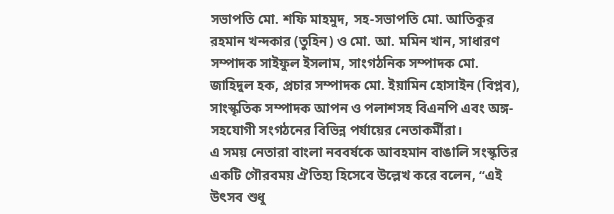সভাপতি মো. শফি মাহমুদ, সহ-সভাপতি মো. আতিকুর রহমান খন্দকার (তুহিন) ও মো. আ. মমিন খান, সাধারণ সম্পাদক সাইফুল ইসলাম, সাংগঠনিক সম্পাদক মো. জাহিদুল হক, প্রচার সম্পাদক মো. ইয়ামিন হোসাইন (বিপ্লব), সাংস্কৃতিক সম্পাদক আপন ও পলাশসহ বিএনপি এবং অঙ্গ-সহযোগী সংগঠনের বিভিন্ন পর্যায়ের নেতাকর্মীরা।
এ সময় নেতারা বাংলা নববর্ষকে আবহমান বাঙালি সংস্কৃতির একটি গৌরবময় ঐতিহ্য হিসেবে উল্লেখ করে বলেন, “এই উৎসব শুধু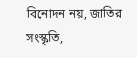বিনোদন নয়, জাতির সংস্কৃতি,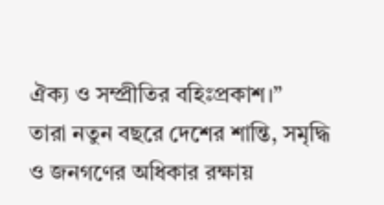ঐক্য ও সম্প্রীতির বহিঃপ্রকাশ।”
তারা নতুন বছরে দেশের শান্তি, সমৃদ্ধি ও জনগণের অধিকার রক্ষায়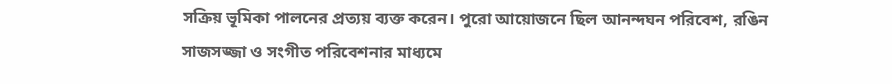সক্রিয় ভূমিকা পালনের প্রত্যয় ব্যক্ত করেন। পুরো আয়োজনে ছিল আনন্দঘন পরিবেশ, রঙিন সাজসজ্জা ও সংগীত পরিবেশনার মাধ্যমে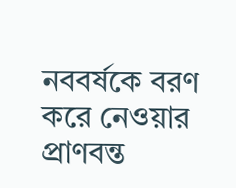নববর্ষকে বরণ করে নেওয়ার প্রাণবন্ত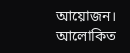আয়োজন।
আলোকিত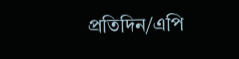প্রতিদিন/এপি